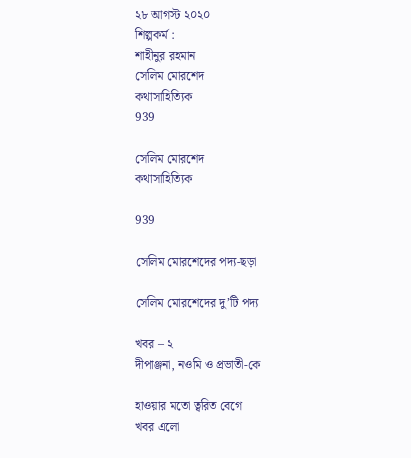২৮ আগস্ট ২০২০
শিল্পকর্ম :
শাহীনুর রহমান
সেলিম মোরশেদ
কথাসাহিত্যিক
939

সেলিম মোরশেদ
কথাসাহিত্যিক

939

সেলিম মোরশেদের পদ্য-ছড়া

সেলিম মোরশেদের দু’টি পদ্য

খবর – ২
দীপাঞ্জনা, নওমি ও প্রভাতী-কে

হাওয়ার মতো ত্বরিত বেগে
খবর এলো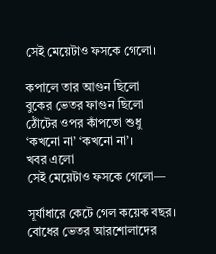সেই মেয়েটাও ফসকে গেলো।

কপালে তার আগুন ছিলো
বুকের ভেতর ফাগুন ছিলো
ঠোঁটের ওপর কাঁপতো শুধু
‘কখনো না’ ‘কখনো না’।
খবর এলো
সেই মেয়েটাও ফসকে গেলো—

সূর্যাধারে কেটে গেল কয়েক বছর।
বোধের ভেতর আরশোলাদের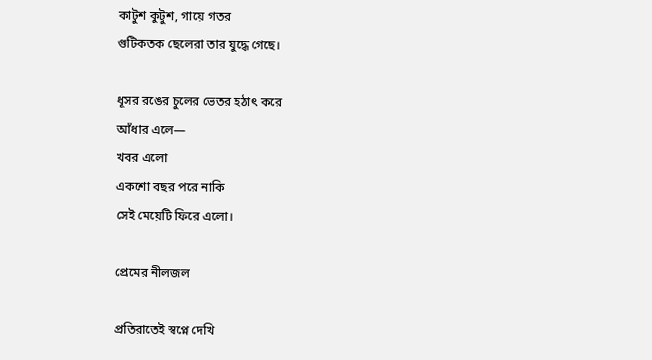কাটুশ কুটুশ, গায়ে গতর
গুটিকতক ছেলেরা তার যুদ্ধে গেছে।

ধূসর রঙের চুলের ভেতর হঠাৎ করে
আঁধার এলে—
খবর এলো
একশো বছর পরে নাকি
সেই মেয়েটি ফিরে এলো।

প্রেমের নীলজল

প্রতিরাতেই স্বপ্নে দেখি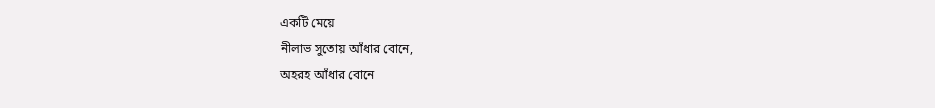একটি মেয়ে
নীলাভ সুতোয় আঁধার বোনে,
অহরহ আঁধার বোনে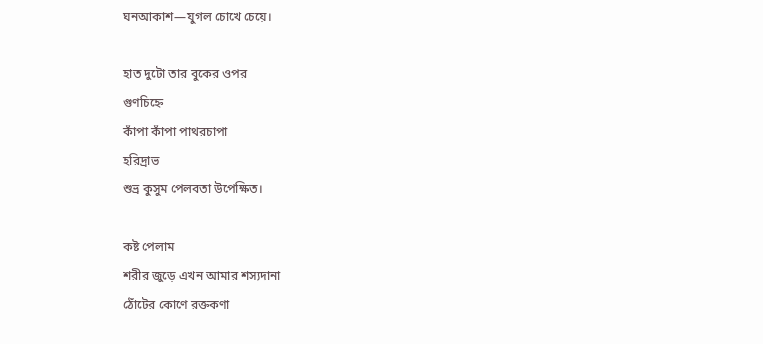ঘনআকাশ—যুগল চোখে চেয়ে।

হাত দুটো তার বুকের ওপর
গুণচিহ্নে
কাঁপা কাঁপা পাথরচাপা
হরিদ্রাভ
শুভ্র কুসুম পেলবতা উপেক্ষিত।

কষ্ট পেলাম
শরীর জুড়ে এখন আমার শস্যদানা
ঠোঁটের কোণে রক্তকণা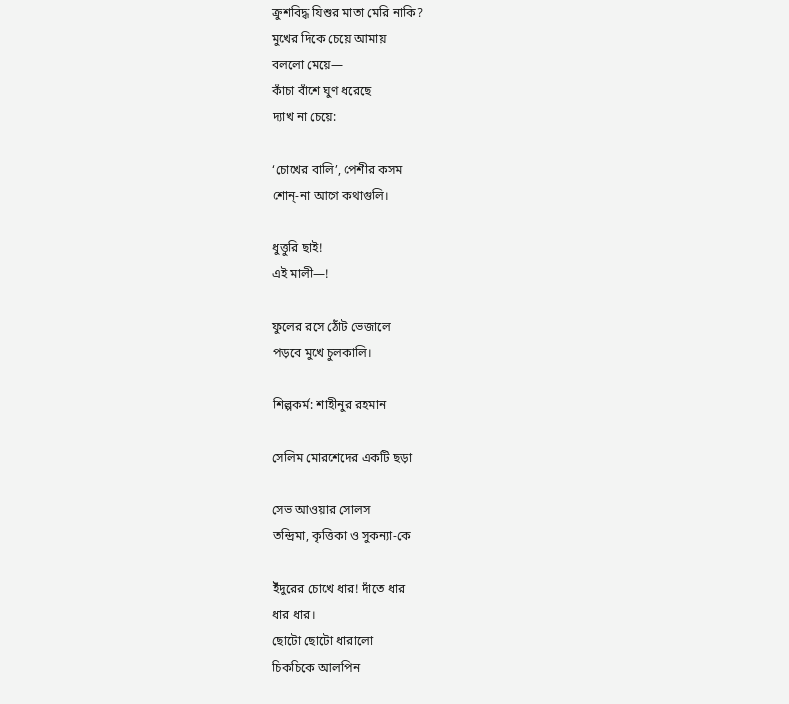ক্রুশবিদ্ধ যিশুর মাতা মেরি নাকি?
মুখের দিকে চেয়ে আমায়
বললো মেয়ে—
কাঁচা বাঁশে ঘুণ ধরেছে
দ্যাখ না চেয়ে:

‘চোখের বালি’, পেশীর কসম
শোন্-না আগে কথাগুলি।

ধুত্তুরি ছাই!
এই মালী—!

ফুলের রসে ঠোঁট ভেজালে
পড়বে মুখে চুলকালি।

শিল্পকর্ম: শাহীনুর রহমান

সেলিম মোরশেদের একটি ছড়া

সেভ আওয়ার সোলস
তন্দ্রিমা, কৃত্তিকা ও সুকন্যা-কে

ইঁদুরের চোখে ধার! দাঁতে ধার
ধার ধার।
ছোটো ছোটো ধারালো
চিকচিকে আলপিন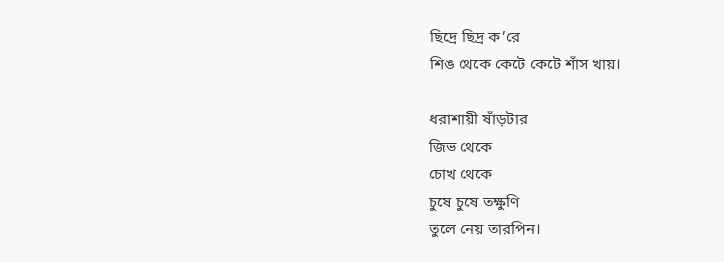ছিদ্রে ছিদ্র ক’রে
শিঙ থেকে কেটে কেটে শাঁস খায়।

ধরাশায়ী ষাঁড়টার
জিভ থেকে
চোখ থেকে
চুষে চুষে তক্ষুণি
তুলে নেয় তারপিন।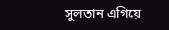সুলতান এগিয়ে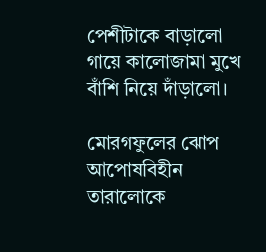পেশীটাকে বাড়ালো
গায়ে কালোজামা মুখে
বাঁশি নিয়ে দাঁড়ালো।

মোরগফুলের ঝোপ
আপোষবিহীন
তারালোকে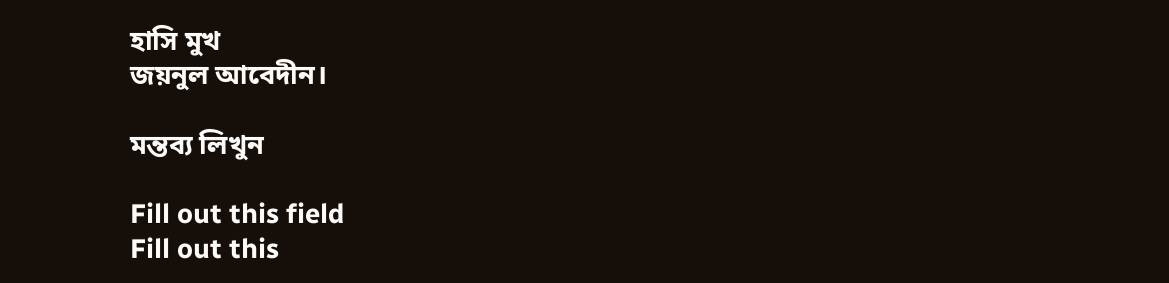হাসি মুখ
জয়নুল আবেদীন।

মন্তব্য লিখুন

Fill out this field
Fill out this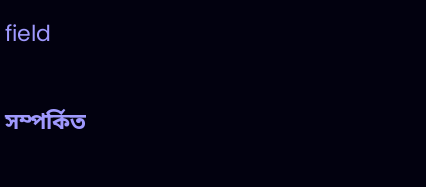field

সম্পর্কিত